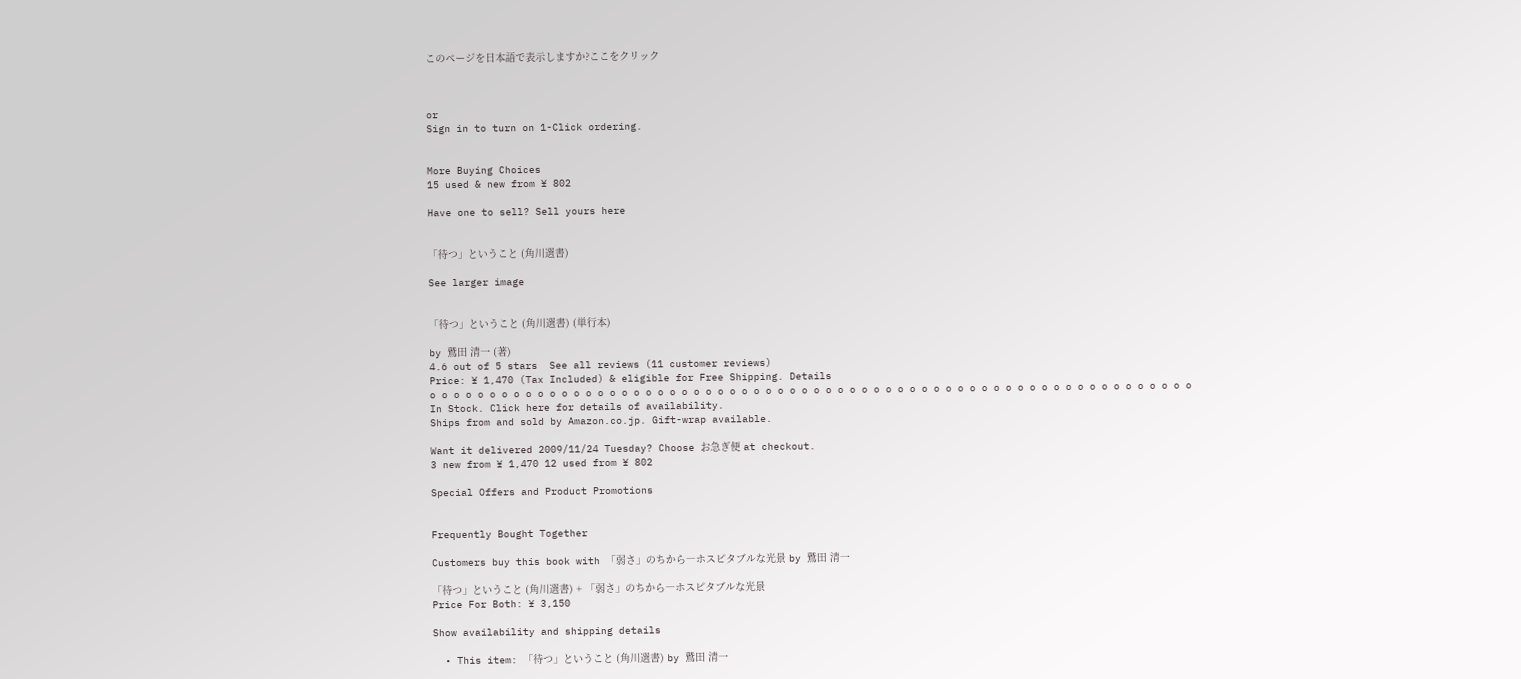このページを日本語で表示しますか?ここをクリック



or
Sign in to turn on 1-Click ordering.


More Buying Choices
15 used & new from ¥ 802

Have one to sell? Sell yours here


「待つ」ということ (角川選書)

See larger image


「待つ」ということ (角川選書) (単行本)

by 鷲田 清一 (著)
4.6 out of 5 stars  See all reviews (11 customer reviews)
Price: ¥ 1,470 (Tax Included) & eligible for Free Shipping. Details
o o o o o o o o o o o o o o o o o o o o o o o o o o o o o o o o o o o o o o o o o o o o o o o o o o o o o o o o o o o o o o o o
In Stock. Click here for details of availability.
Ships from and sold by Amazon.co.jp. Gift-wrap available.

Want it delivered 2009/11/24 Tuesday? Choose お急ぎ便 at checkout.
3 new from ¥ 1,470 12 used from ¥ 802

Special Offers and Product Promotions


Frequently Bought Together

Customers buy this book with 「弱さ」のちから―ホスピタブルな光景 by 鷲田 清一

「待つ」ということ (角川選書) + 「弱さ」のちから―ホスピタブルな光景
Price For Both: ¥ 3,150

Show availability and shipping details

  • This item: 「待つ」ということ (角川選書) by 鷲田 清一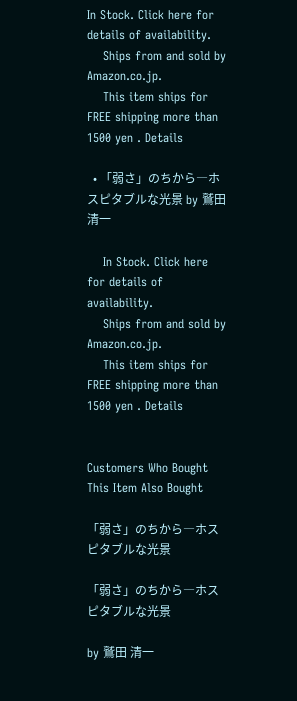In Stock. Click here for details of availability.
    Ships from and sold by Amazon.co.jp.
    This item ships for FREE shipping more than 1500 yen . Details

  • 「弱さ」のちから―ホスピタブルな光景 by 鷲田 清一

    In Stock. Click here for details of availability.
    Ships from and sold by Amazon.co.jp.
    This item ships for FREE shipping more than 1500 yen . Details


Customers Who Bought This Item Also Bought

「弱さ」のちから―ホスピタブルな光景

「弱さ」のちから―ホスピタブルな光景

by 鷲田 清一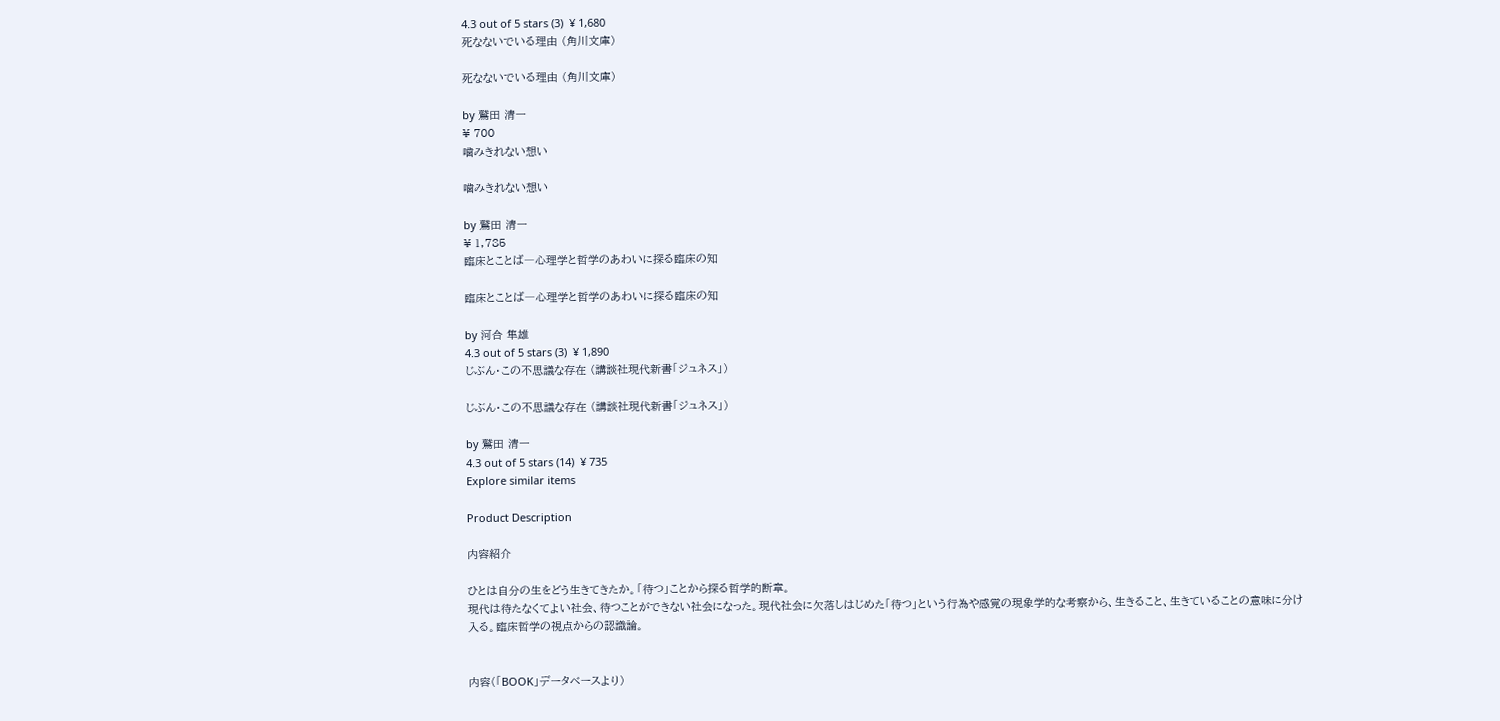4.3 out of 5 stars (3)  ¥ 1,680
死なないでいる理由 (角川文庫)

死なないでいる理由 (角川文庫)

by 鷲田 清一
¥ 700
噛みきれない想い

噛みきれない想い

by 鷲田 清一
¥ 1,785
臨床とことば―心理学と哲学のあわいに探る臨床の知

臨床とことば―心理学と哲学のあわいに探る臨床の知

by 河合 隼雄
4.3 out of 5 stars (3)  ¥ 1,890
じぶん・この不思議な存在 (講談社現代新書「ジュネス」)

じぶん・この不思議な存在 (講談社現代新書「ジュネス」)

by 鷲田 清一
4.3 out of 5 stars (14)  ¥ 735
Explore similar items

Product Description

内容紹介

ひとは自分の生をどう生きてきたか。「待つ」ことから探る哲学的断章。
現代は待たなくてよい社会、待つことができない社会になった。現代社会に欠落しはじめた「待つ」という行為や感覚の現象学的な考察から、生きること、生きていることの意味に分け入る。臨床哲学の視点からの認識論。


内容(「BOOK」データベースより)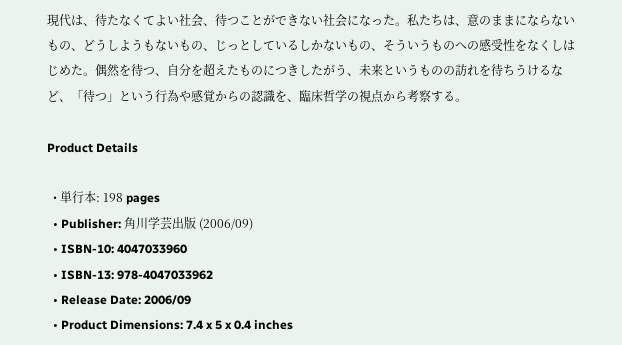現代は、待たなくてよい社会、待つことができない社会になった。私たちは、意のままにならないもの、どうしようもないもの、じっとしているしかないもの、そういうものへの感受性をなくしはじめた。偶然を待つ、自分を超えたものにつきしたがう、未来というものの訪れを待ちうけるなど、「待つ」という行為や感覚からの認識を、臨床哲学の視点から考察する。

Product Details

  • 単行本: 198 pages
  • Publisher: 角川学芸出版 (2006/09)
  • ISBN-10: 4047033960
  • ISBN-13: 978-4047033962
  • Release Date: 2006/09
  • Product Dimensions: 7.4 x 5 x 0.4 inches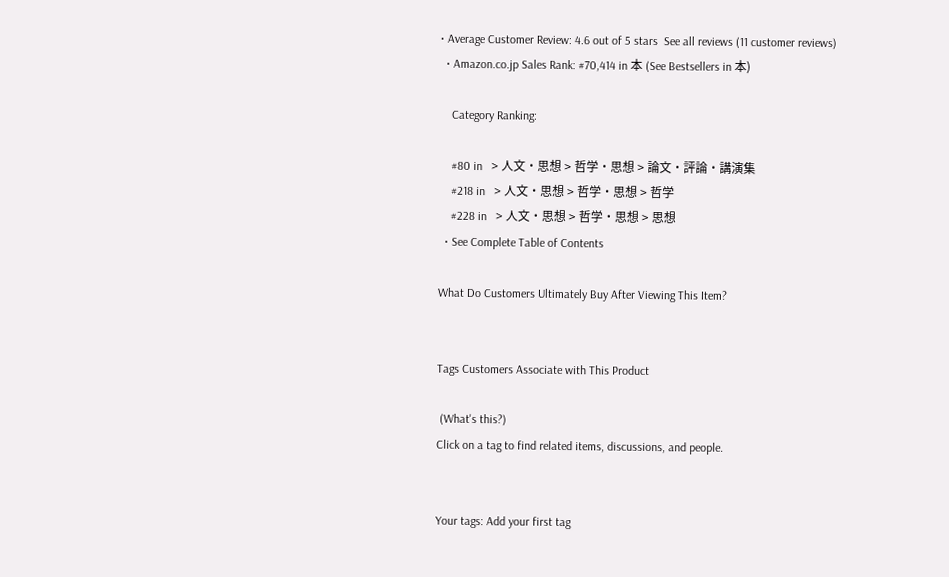• Average Customer Review: 4.6 out of 5 stars  See all reviews (11 customer reviews)
  • Amazon.co.jp Sales Rank: #70,414 in 本 (See Bestsellers in 本)

    Category Ranking:

    #80 in   > 人文・思想 > 哲学・思想 > 論文・評論・講演集
    #218 in   > 人文・思想 > 哲学・思想 > 哲学
    #228 in   > 人文・思想 > 哲学・思想 > 思想
  • See Complete Table of Contents

What Do Customers Ultimately Buy After Viewing This Item?


Tags Customers Associate with This Product

 (What's this?)
Click on a tag to find related items, discussions, and people.


Your tags: Add your first tag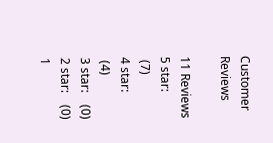Customer Reviews

11 Reviews
5 star:
 (7)
4 star:
 (4)
3 star:    (0)
2 star:    (0)
1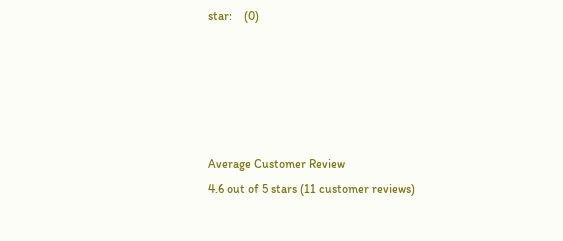star:    (0)





Average Customer Review
4.6 out of 5 stars (11 customer reviews)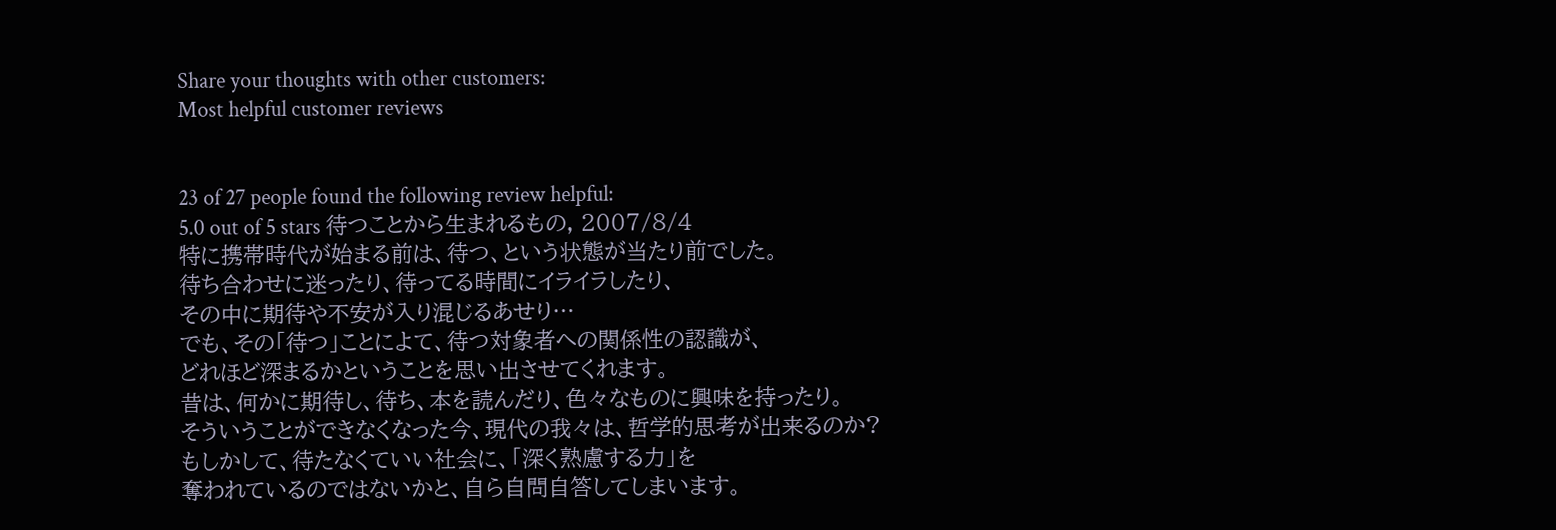Share your thoughts with other customers:
Most helpful customer reviews


23 of 27 people found the following review helpful:
5.0 out of 5 stars 待つことから生まれるもの, 2007/8/4
特に携帯時代が始まる前は、待つ、という状態が当たり前でした。
待ち合わせに迷ったり、待ってる時間にイライラしたり、
その中に期待や不安が入り混じるあせり…
でも、その「待つ」ことによて、待つ対象者への関係性の認識が、
どれほど深まるかということを思い出させてくれます。
昔は、何かに期待し、待ち、本を読んだり、色々なものに興味を持ったり。
そういうことができなくなった今、現代の我々は、哲学的思考が出来るのか?
もしかして、待たなくていい社会に、「深く熟慮する力」を
奪われているのではないかと、自ら自問自答してしまいます。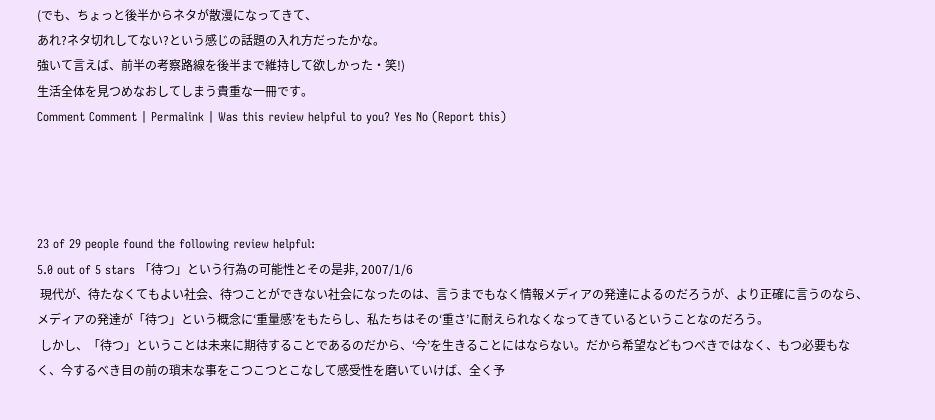(でも、ちょっと後半からネタが散漫になってきて、
あれ?ネタ切れしてない?という感じの話題の入れ方だったかな。
強いて言えば、前半の考察路線を後半まで維持して欲しかった・笑!)
生活全体を見つめなおしてしまう貴重な一冊です。
Comment Comment | Permalink | Was this review helpful to you? Yes No (Report this)




23 of 29 people found the following review helpful:
5.0 out of 5 stars 「待つ」という行為の可能性とその是非, 2007/1/6
 現代が、待たなくてもよい社会、待つことができない社会になったのは、言うまでもなく情報メディアの発達によるのだろうが、より正確に言うのなら、メディアの発達が「待つ」という概念に‘重量感’をもたらし、私たちはその‘重さ’に耐えられなくなってきているということなのだろう。
 しかし、「待つ」ということは未来に期待することであるのだから、‘今’を生きることにはならない。だから希望などもつべきではなく、もつ必要もなく、今するべき目の前の瑣末な事をこつこつとこなして感受性を磨いていけば、全く予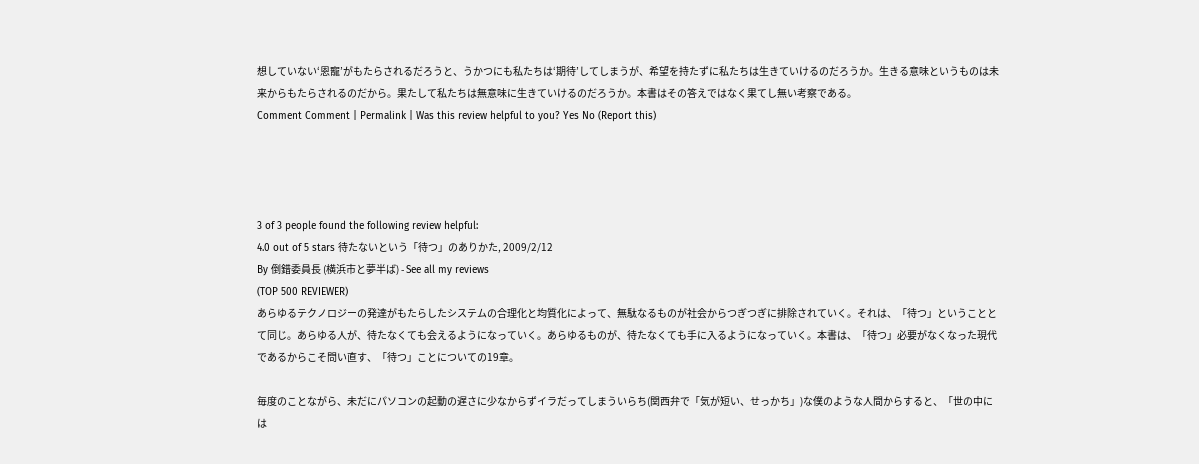想していない‘恩寵’がもたらされるだろうと、うかつにも私たちは‘期待’してしまうが、希望を持たずに私たちは生きていけるのだろうか。生きる意味というものは未来からもたらされるのだから。果たして私たちは無意味に生きていけるのだろうか。本書はその答えではなく果てし無い考察である。
Comment Comment | Permalink | Was this review helpful to you? Yes No (Report this)




3 of 3 people found the following review helpful:
4.0 out of 5 stars 待たないという「待つ」のありかた, 2009/2/12
By 倒錯委員長 (横浜市と夢半ば) - See all my reviews
(TOP 500 REVIEWER)
あらゆるテクノロジーの発達がもたらしたシステムの合理化と均質化によって、無駄なるものが社会からつぎつぎに排除されていく。それは、「待つ」ということとて同じ。あらゆる人が、待たなくても会えるようになっていく。あらゆるものが、待たなくても手に入るようになっていく。本書は、「待つ」必要がなくなった現代であるからこそ問い直す、「待つ」ことについての19章。

毎度のことながら、未だにパソコンの起動の遅さに少なからずイラだってしまういらち(関西弁で「気が短い、せっかち」)な僕のような人間からすると、「世の中には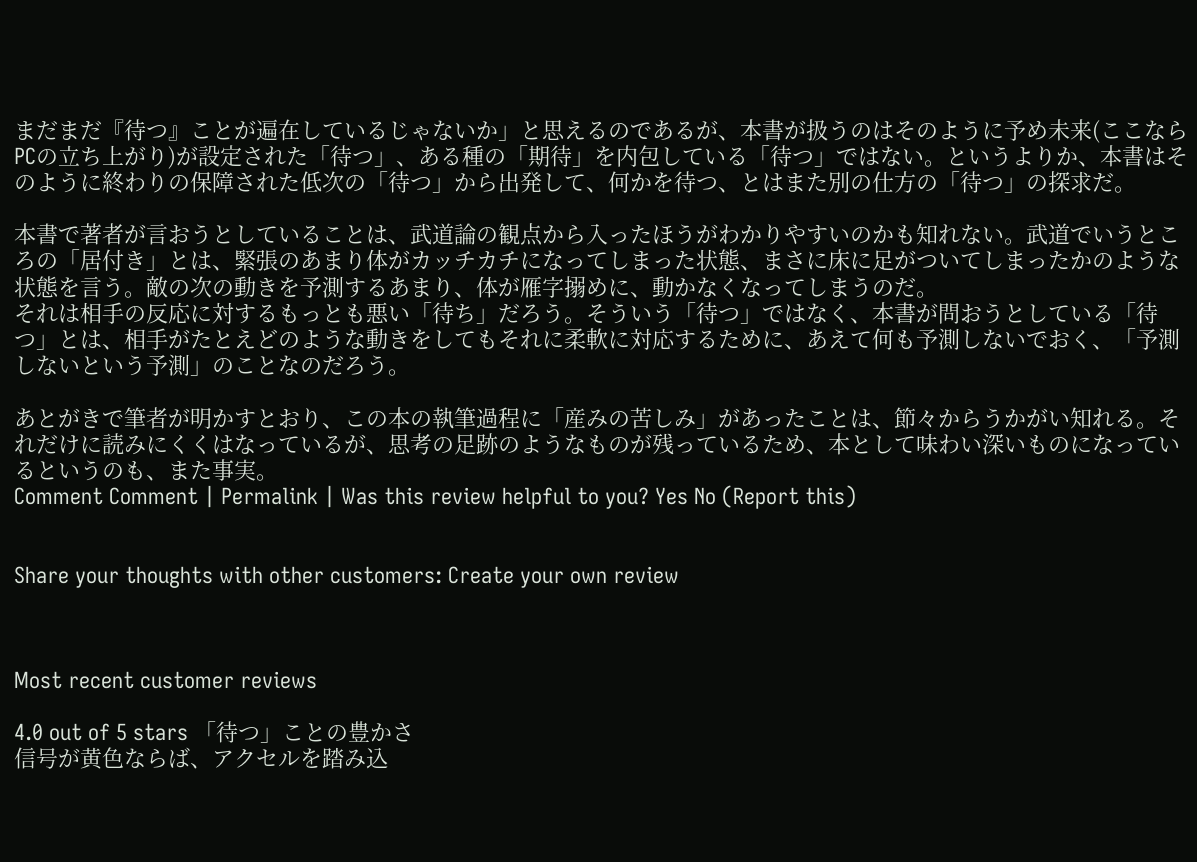まだまだ『待つ』ことが遍在しているじゃないか」と思えるのであるが、本書が扱うのはそのように予め未来(ここならPCの立ち上がり)が設定された「待つ」、ある種の「期待」を内包している「待つ」ではない。というよりか、本書はそのように終わりの保障された低次の「待つ」から出発して、何かを待つ、とはまた別の仕方の「待つ」の探求だ。

本書で著者が言おうとしていることは、武道論の観点から入ったほうがわかりやすいのかも知れない。武道でいうところの「居付き」とは、緊張のあまり体がカッチカチになってしまった状態、まさに床に足がついてしまったかのような状態を言う。敵の次の動きを予測するあまり、体が雁字搦めに、動かなくなってしまうのだ。
それは相手の反応に対するもっとも悪い「待ち」だろう。そういう「待つ」ではなく、本書が問おうとしている「待つ」とは、相手がたとえどのような動きをしてもそれに柔軟に対応するために、あえて何も予測しないでおく、「予測しないという予測」のことなのだろう。

あとがきで筆者が明かすとおり、この本の執筆過程に「産みの苦しみ」があったことは、節々からうかがい知れる。それだけに読みにくくはなっているが、思考の足跡のようなものが残っているため、本として味わい深いものになっているというのも、また事実。
Comment Comment | Permalink | Was this review helpful to you? Yes No (Report this)


Share your thoughts with other customers: Create your own review



Most recent customer reviews

4.0 out of 5 stars 「待つ」ことの豊かさ
信号が黄色ならば、アクセルを踏み込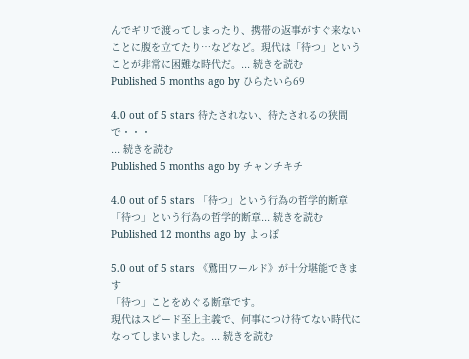んでギリで渡ってしまったり、携帯の返事がすぐ来ないことに腹を立てたり…などなど。現代は「待つ」ということが非常に困難な時代だ。... 続きを読む
Published 5 months ago by ひらたいら69

4.0 out of 5 stars 待たされない、待たされるの狭間で・・・
... 続きを読む
Published 5 months ago by チャンチキチ

4.0 out of 5 stars 「待つ」という行為の哲学的断章
「待つ」という行為の哲学的断章... 続きを読む
Published 12 months ago by よっぽ

5.0 out of 5 stars 《鷲田ワールド》が十分堪能できます
「待つ」ことをめぐる断章です。
現代はスピード至上主義で、何事につけ待てない時代になってしまいました。... 続きを読む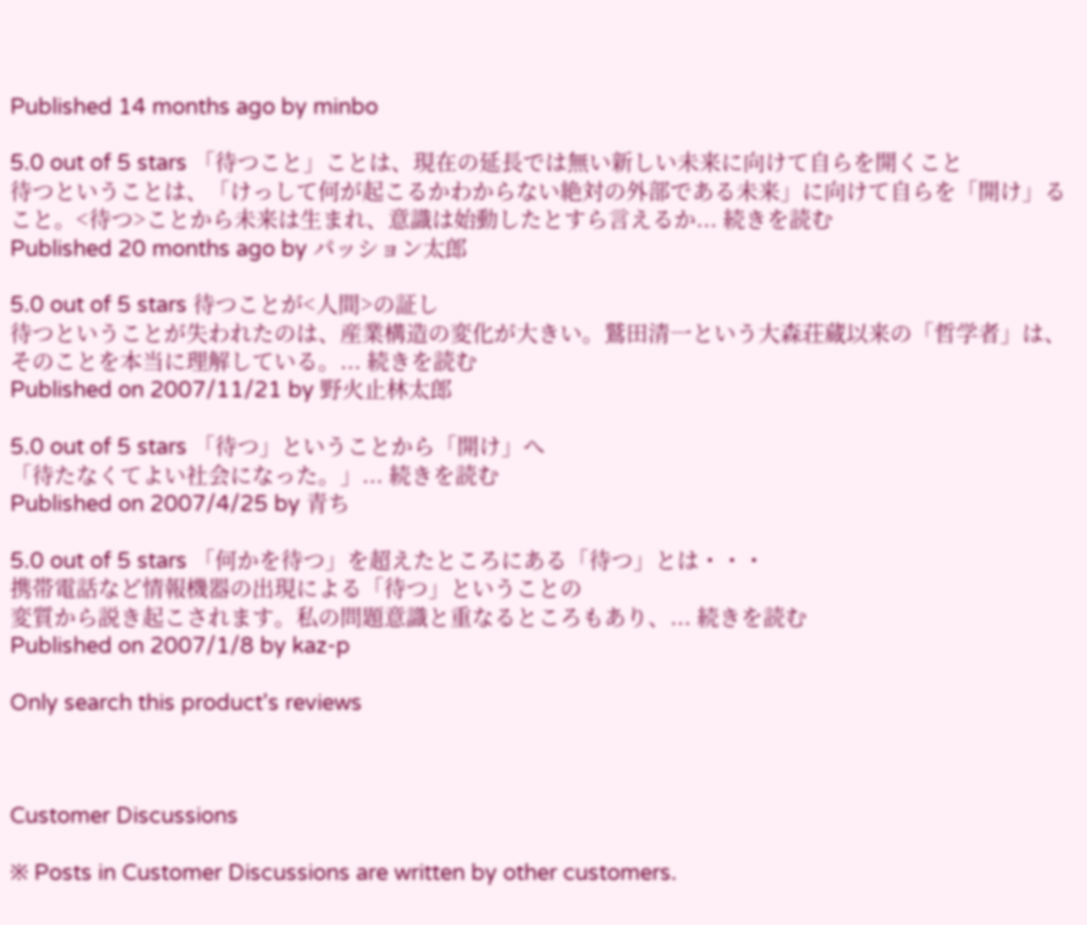Published 14 months ago by minbo

5.0 out of 5 stars 「待つこと」ことは、現在の延長では無い新しい未来に向けて自らを開くこと
待つということは、「けっして何が起こるかわからない絶対の外部である未来」に向けて自らを「開け」ること。<待つ>ことから未来は生まれ、意識は始動したとすら言えるか... 続きを読む
Published 20 months ago by パッション太郎

5.0 out of 5 stars 待つことが<人間>の証し
待つということが失われたのは、産業構造の変化が大きい。鷲田清一という大森荘蔵以来の「哲学者」は、そのことを本当に理解している。... 続きを読む
Published on 2007/11/21 by 野火止林太郎

5.0 out of 5 stars 「待つ」ということから「開け」へ
「待たなくてよい社会になった。」... 続きを読む
Published on 2007/4/25 by 青ち

5.0 out of 5 stars 「何かを待つ」を超えたところにある「待つ」とは・・・
携帯電話など情報機器の出現による「待つ」ということの
変質から説き起こされます。私の問題意識と重なるところもあり、... 続きを読む
Published on 2007/1/8 by kaz-p

Only search this product's reviews



Customer Discussions

※ Posts in Customer Discussions are written by other customers.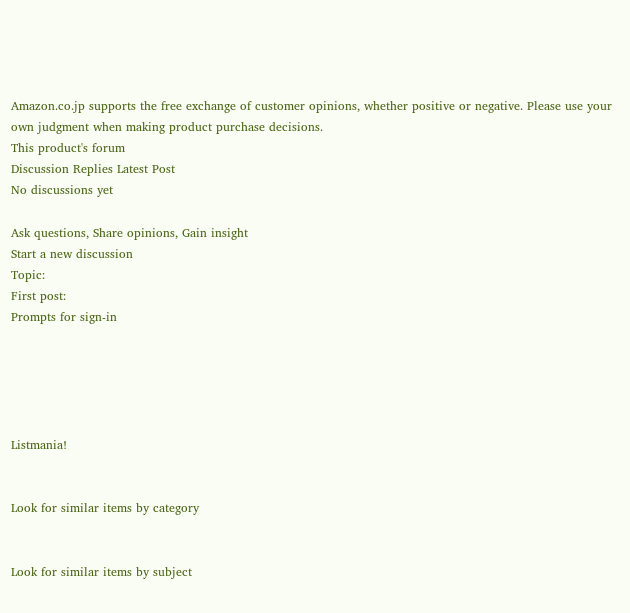Amazon.co.jp supports the free exchange of customer opinions, whether positive or negative. Please use your own judgment when making product purchase decisions.
This product's forum
Discussion Replies Latest Post
No discussions yet

Ask questions, Share opinions, Gain insight
Start a new discussion
Topic:
First post:
Prompts for sign-in





Listmania!


Look for similar items by category


Look for similar items by subject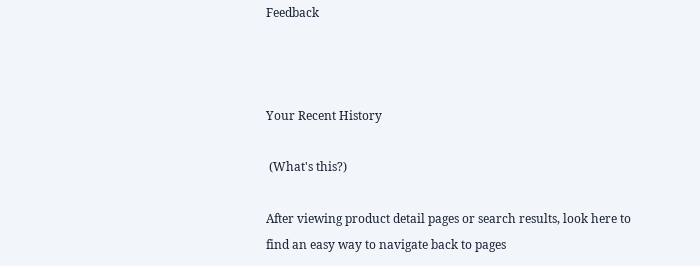Feedback



Your Recent History

 (What's this?)

After viewing product detail pages or search results, look here to find an easy way to navigate back to pages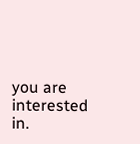you are interested in.